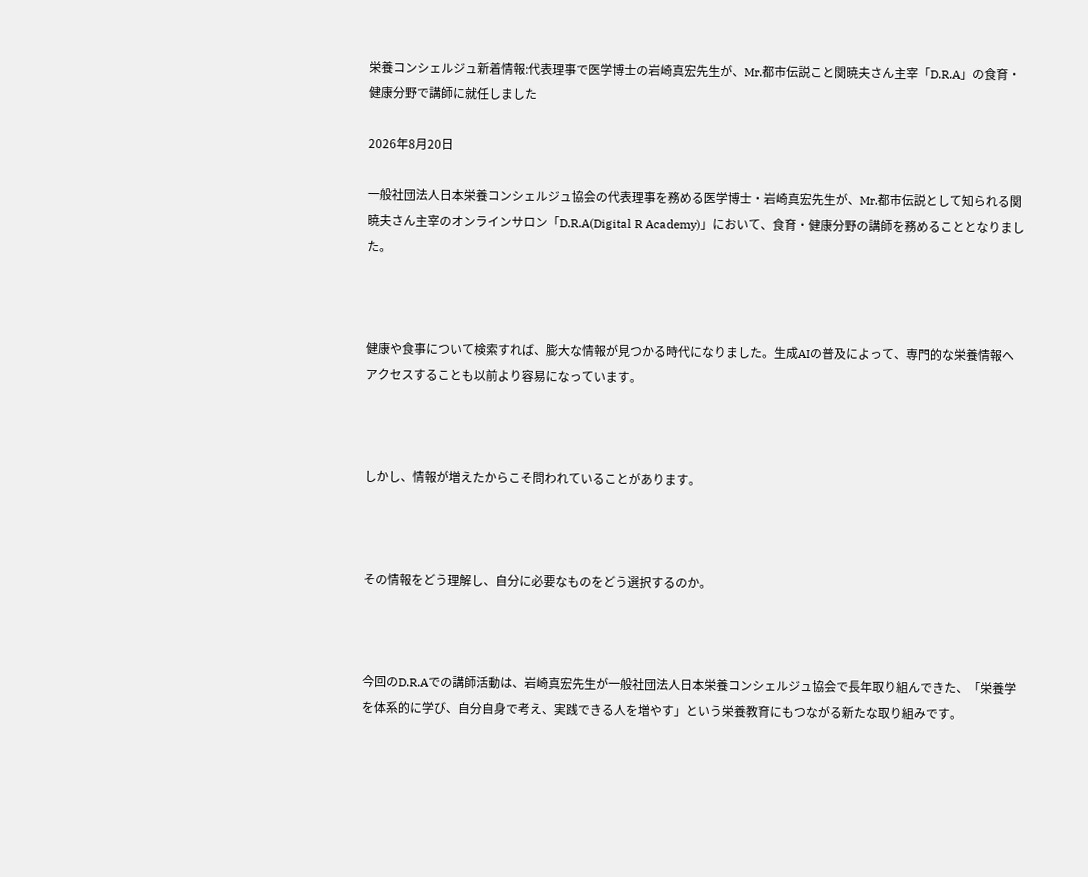栄養コンシェルジュ新着情報:代表理事で医学博士の岩崎真宏先生が、Mr.都市伝説こと関暁夫さん主宰「D.R.A」の食育・健康分野で講師に就任しました

2026年8月20日

一般社団法人日本栄養コンシェルジュ協会の代表理事を務める医学博士・岩崎真宏先生が、Mr.都市伝説として知られる関暁夫さん主宰のオンラインサロン「D.R.A(Digital R Academy)」において、食育・健康分野の講師を務めることとなりました。



健康や食事について検索すれば、膨大な情報が見つかる時代になりました。生成AIの普及によって、専門的な栄養情報へアクセスすることも以前より容易になっています。



しかし、情報が増えたからこそ問われていることがあります。



その情報をどう理解し、自分に必要なものをどう選択するのか。



今回のD.R.Aでの講師活動は、岩崎真宏先生が一般社団法人日本栄養コンシェルジュ協会で長年取り組んできた、「栄養学を体系的に学び、自分自身で考え、実践できる人を増やす」という栄養教育にもつながる新たな取り組みです。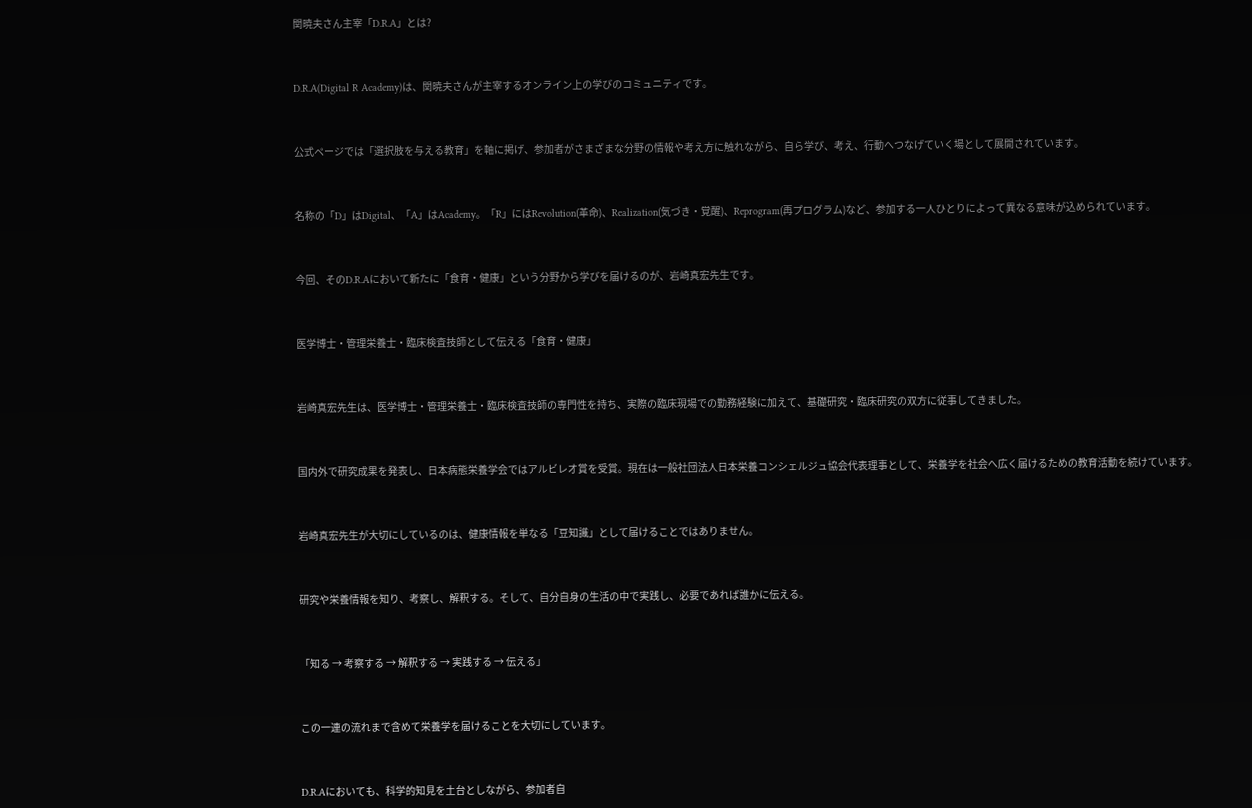関暁夫さん主宰「D.R.A」とは?



D.R.A(Digital R Academy)は、関暁夫さんが主宰するオンライン上の学びのコミュニティです。



公式ページでは「選択肢を与える教育」を軸に掲げ、参加者がさまざまな分野の情報や考え方に触れながら、自ら学び、考え、行動へつなげていく場として展開されています。



名称の「D」はDigital、「A」はAcademy。「R」にはRevolution(革命)、Realization(気づき・覚醒)、Reprogram(再プログラム)など、参加する一人ひとりによって異なる意味が込められています。



今回、そのD.R.Aにおいて新たに「食育・健康」という分野から学びを届けるのが、岩崎真宏先生です。



医学博士・管理栄養士・臨床検査技師として伝える「食育・健康」



岩崎真宏先生は、医学博士・管理栄養士・臨床検査技師の専門性を持ち、実際の臨床現場での勤務経験に加えて、基礎研究・臨床研究の双方に従事してきました。



国内外で研究成果を発表し、日本病態栄養学会ではアルビレオ賞を受賞。現在は一般社団法人日本栄養コンシェルジュ協会代表理事として、栄養学を社会へ広く届けるための教育活動を続けています。



岩崎真宏先生が大切にしているのは、健康情報を単なる「豆知識」として届けることではありません。



研究や栄養情報を知り、考察し、解釈する。そして、自分自身の生活の中で実践し、必要であれば誰かに伝える。



「知る → 考察する → 解釈する → 実践する → 伝える」



この一連の流れまで含めて栄養学を届けることを大切にしています。



D.R.Aにおいても、科学的知見を土台としながら、参加者自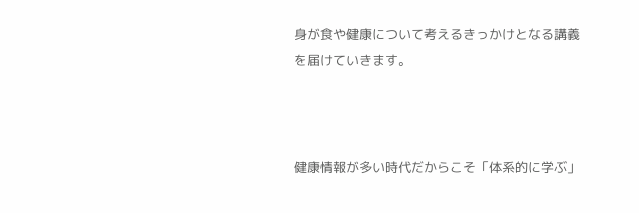身が食や健康について考えるきっかけとなる講義を届けていきます。



健康情報が多い時代だからこそ「体系的に学ぶ」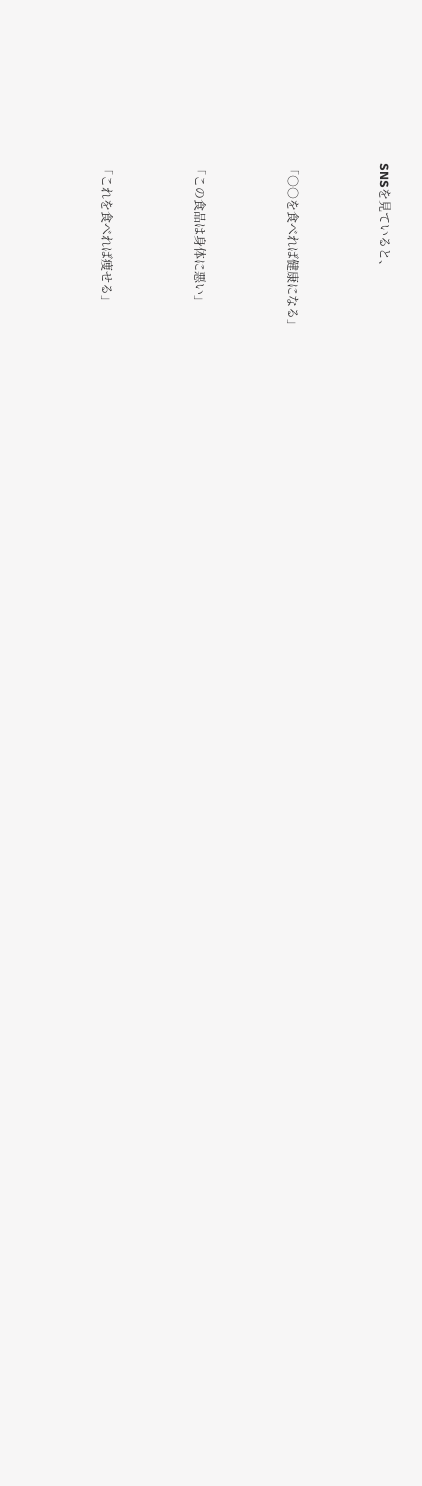SNSを見ていると、



「○○を食べれば健康になる」



「この食品は身体に悪い」



「これを食べれば痩せる」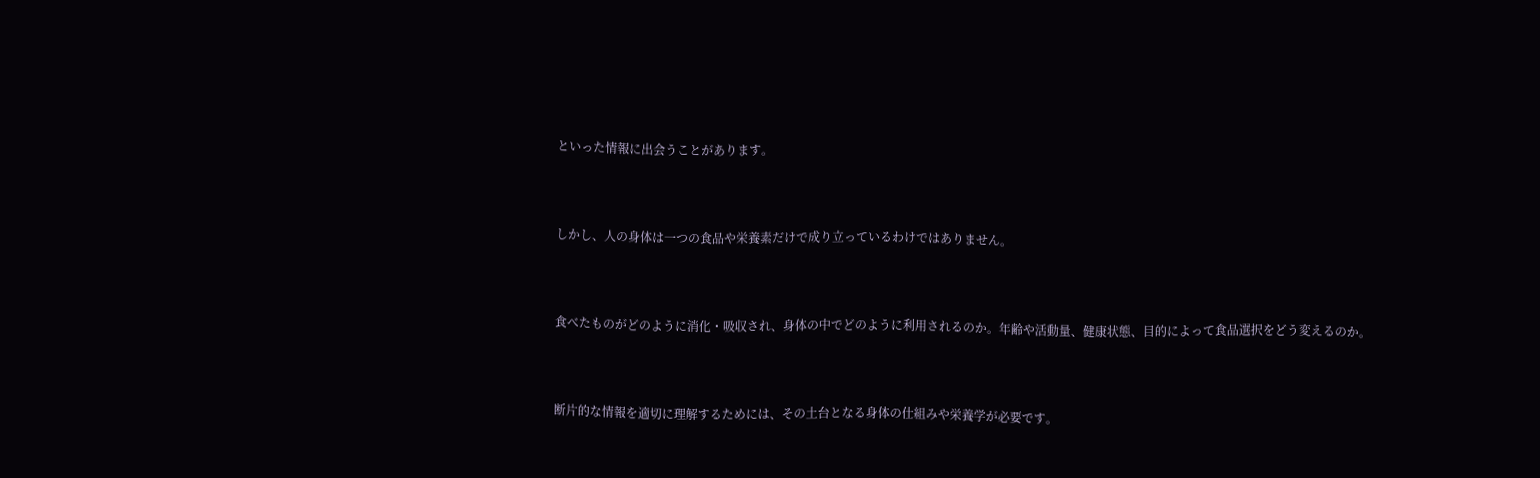といった情報に出会うことがあります。



しかし、人の身体は一つの食品や栄養素だけで成り立っているわけではありません。



食べたものがどのように消化・吸収され、身体の中でどのように利用されるのか。年齢や活動量、健康状態、目的によって食品選択をどう変えるのか。



断片的な情報を適切に理解するためには、その土台となる身体の仕組みや栄養学が必要です。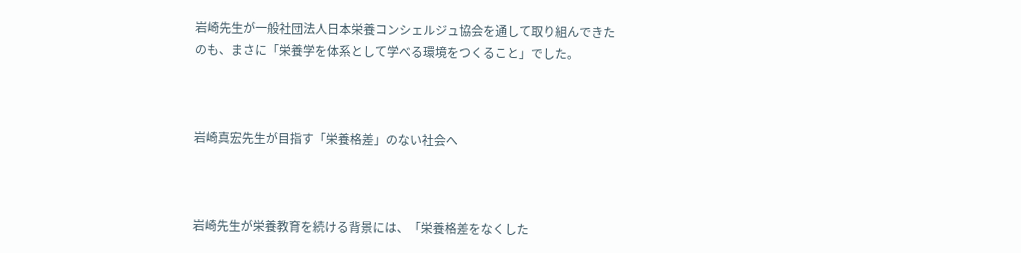岩崎先生が一般社団法人日本栄養コンシェルジュ協会を通して取り組んできたのも、まさに「栄養学を体系として学べる環境をつくること」でした。



岩崎真宏先生が目指す「栄養格差」のない社会へ



岩崎先生が栄養教育を続ける背景には、「栄養格差をなくした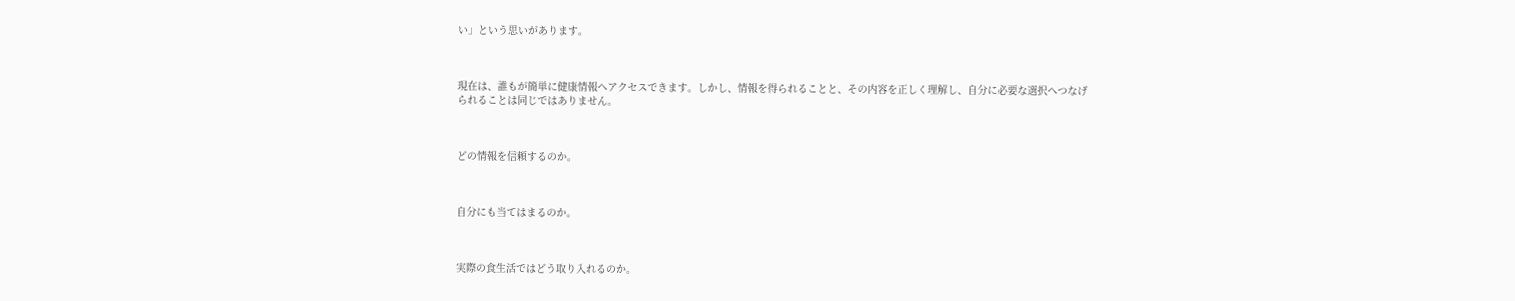い」という思いがあります。



現在は、誰もが簡単に健康情報へアクセスできます。しかし、情報を得られることと、その内容を正しく理解し、自分に必要な選択へつなげられることは同じではありません。



どの情報を信頼するのか。



自分にも当てはまるのか。



実際の食生活ではどう取り入れるのか。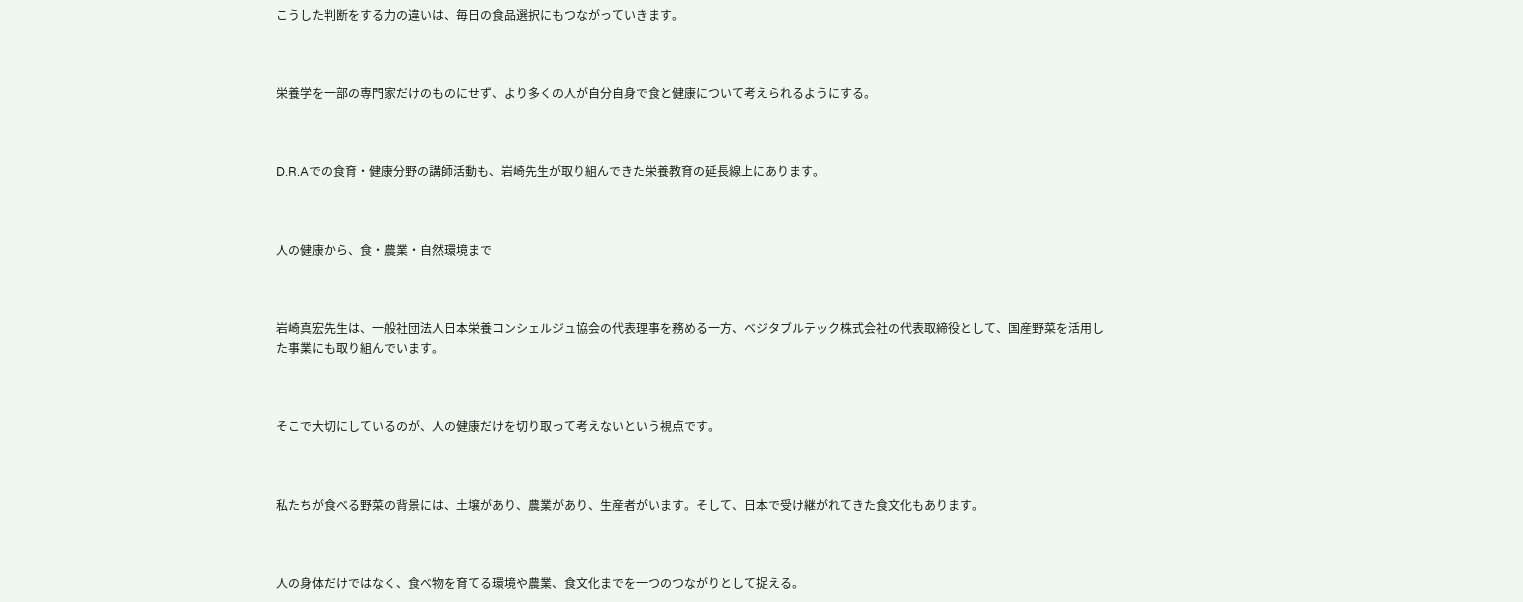こうした判断をする力の違いは、毎日の食品選択にもつながっていきます。



栄養学を一部の専門家だけのものにせず、より多くの人が自分自身で食と健康について考えられるようにする。



D.R.Aでの食育・健康分野の講師活動も、岩崎先生が取り組んできた栄養教育の延長線上にあります。



人の健康から、食・農業・自然環境まで



岩崎真宏先生は、一般社団法人日本栄養コンシェルジュ協会の代表理事を務める一方、ベジタブルテック株式会社の代表取締役として、国産野菜を活用した事業にも取り組んでいます。



そこで大切にしているのが、人の健康だけを切り取って考えないという視点です。



私たちが食べる野菜の背景には、土壌があり、農業があり、生産者がいます。そして、日本で受け継がれてきた食文化もあります。



人の身体だけではなく、食べ物を育てる環境や農業、食文化までを一つのつながりとして捉える。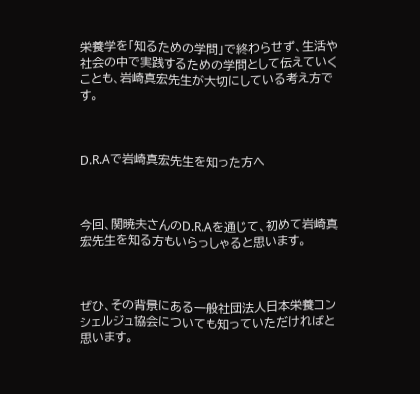栄養学を「知るための学問」で終わらせず、生活や社会の中で実践するための学問として伝えていくことも、岩崎真宏先生が大切にしている考え方です。



D.R.Aで岩崎真宏先生を知った方へ



今回、関暁夫さんのD.R.Aを通じて、初めて岩崎真宏先生を知る方もいらっしゃると思います。



ぜひ、その背景にある一般社団法人日本栄養コンシェルジュ協会についても知っていただければと思います。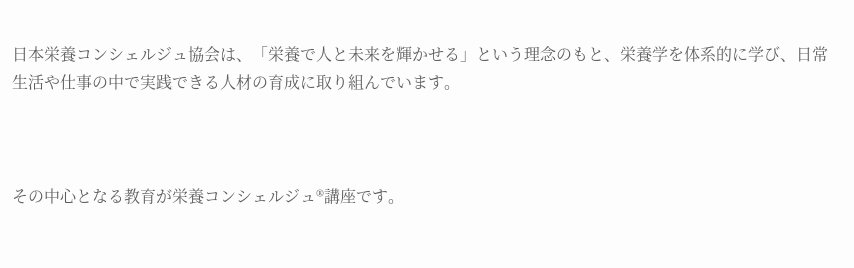日本栄養コンシェルジュ協会は、「栄養で人と未来を輝かせる」という理念のもと、栄養学を体系的に学び、日常生活や仕事の中で実践できる人材の育成に取り組んでいます。



その中心となる教育が栄養コンシェルジュ®講座です。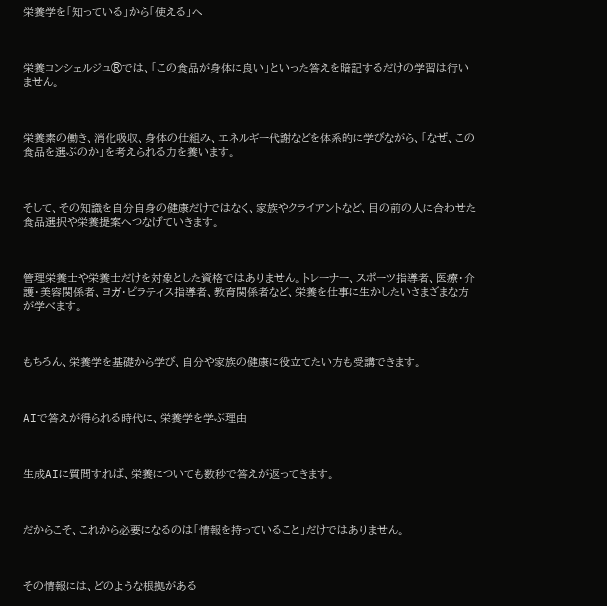栄養学を「知っている」から「使える」へ



栄養コンシェルジュ®では、「この食品が身体に良い」といった答えを暗記するだけの学習は行いません。



栄養素の働き、消化吸収、身体の仕組み、エネルギー代謝などを体系的に学びながら、「なぜ、この食品を選ぶのか」を考えられる力を養います。



そして、その知識を自分自身の健康だけではなく、家族やクライアントなど、目の前の人に合わせた食品選択や栄養提案へつなげていきます。



管理栄養士や栄養士だけを対象とした資格ではありません。トレーナー、スポーツ指導者、医療・介護・美容関係者、ヨガ・ピラティス指導者、教育関係者など、栄養を仕事に生かしたいさまざまな方が学べます。



もちろん、栄養学を基礎から学び、自分や家族の健康に役立てたい方も受講できます。



AIで答えが得られる時代に、栄養学を学ぶ理由



生成AIに質問すれば、栄養についても数秒で答えが返ってきます。



だからこそ、これから必要になるのは「情報を持っていること」だけではありません。



その情報には、どのような根拠がある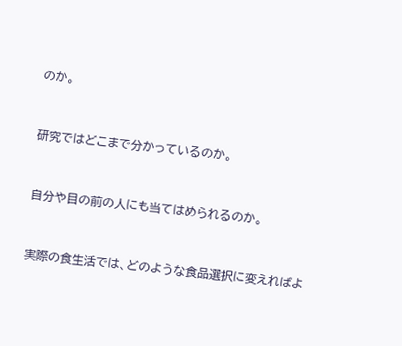のか。



研究ではどこまで分かっているのか。



自分や目の前の人にも当てはめられるのか。



実際の食生活では、どのような食品選択に変えればよ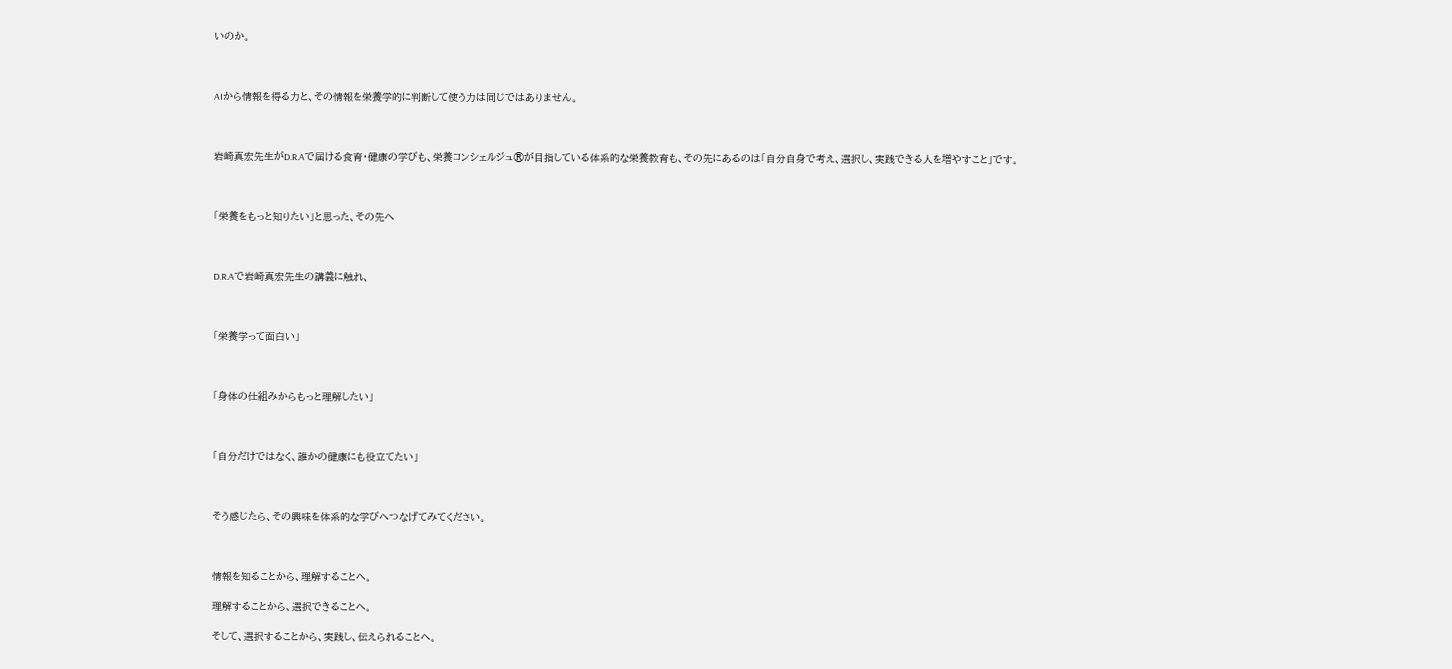いのか。



AIから情報を得る力と、その情報を栄養学的に判断して使う力は同じではありません。



岩崎真宏先生がD.R.Aで届ける食育・健康の学びも、栄養コンシェルジュ®が目指している体系的な栄養教育も、その先にあるのは「自分自身で考え、選択し、実践できる人を増やすこと」です。



「栄養をもっと知りたい」と思った、その先へ



D.R.Aで岩崎真宏先生の講義に触れ、



「栄養学って面白い」



「身体の仕組みからもっと理解したい」



「自分だけではなく、誰かの健康にも役立てたい」



そう感じたら、その興味を体系的な学びへつなげてみてください。



情報を知ることから、理解することへ。

理解することから、選択できることへ。

そして、選択することから、実践し、伝えられることへ。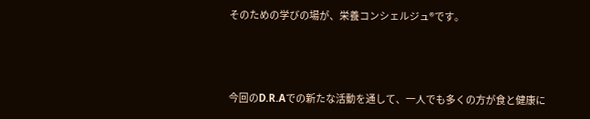そのための学びの場が、栄養コンシェルジュ®です。



今回のD.R.Aでの新たな活動を通して、一人でも多くの方が食と健康に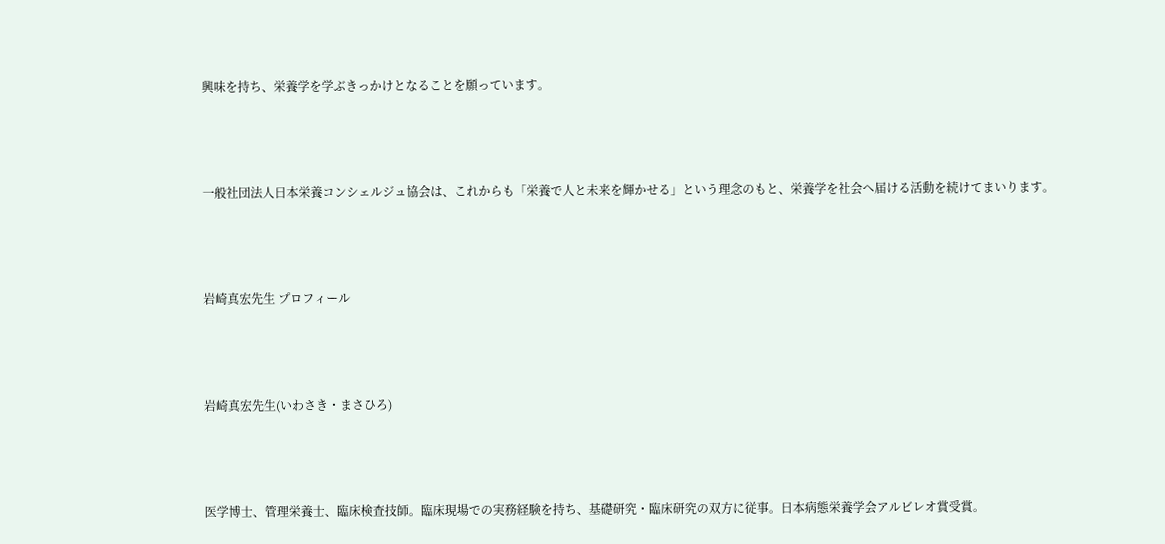興味を持ち、栄養学を学ぶきっかけとなることを願っています。



一般社団法人日本栄養コンシェルジュ協会は、これからも「栄養で人と未来を輝かせる」という理念のもと、栄養学を社会へ届ける活動を続けてまいります。



岩崎真宏先生 プロフィール



岩崎真宏先生(いわさき・まさひろ)



医学博士、管理栄養士、臨床検査技師。臨床現場での実務経験を持ち、基礎研究・臨床研究の双方に従事。日本病態栄養学会アルビレオ賞受賞。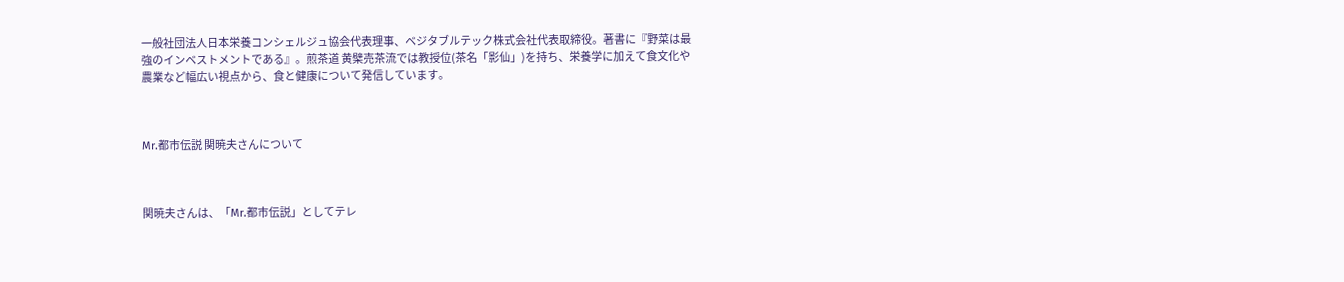一般社団法人日本栄養コンシェルジュ協会代表理事、ベジタブルテック株式会社代表取締役。著書に『野菜は最強のインベストメントである』。煎茶道 黄檗売茶流では教授位(茶名「影仙」)を持ち、栄養学に加えて食文化や農業など幅広い視点から、食と健康について発信しています。



Mr.都市伝説 関暁夫さんについて



関暁夫さんは、「Mr.都市伝説」としてテレ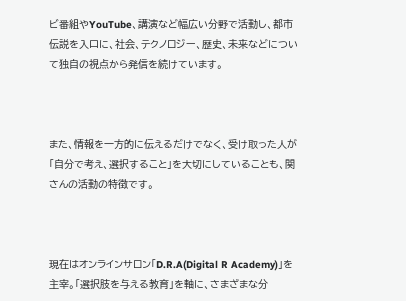ビ番組やYouTube、講演など幅広い分野で活動し、都市伝説を入口に、社会、テクノロジー、歴史、未来などについて独自の視点から発信を続けています。



また、情報を一方的に伝えるだけでなく、受け取った人が「自分で考え、選択すること」を大切にしていることも、関さんの活動の特徴です。



現在はオンラインサロン「D.R.A(Digital R Academy)」を主宰。「選択肢を与える教育」を軸に、さまざまな分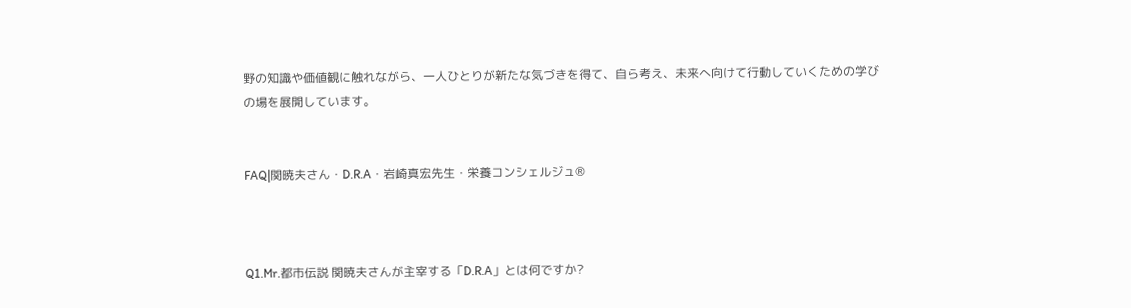野の知識や価値観に触れながら、一人ひとりが新たな気づきを得て、自ら考え、未来へ向けて行動していくための学びの場を展開しています。


FAQ|関暁夫さん・D.R.A・岩崎真宏先生・栄養コンシェルジュ®



Q1.Mr.都市伝説 関暁夫さんが主宰する「D.R.A」とは何ですか?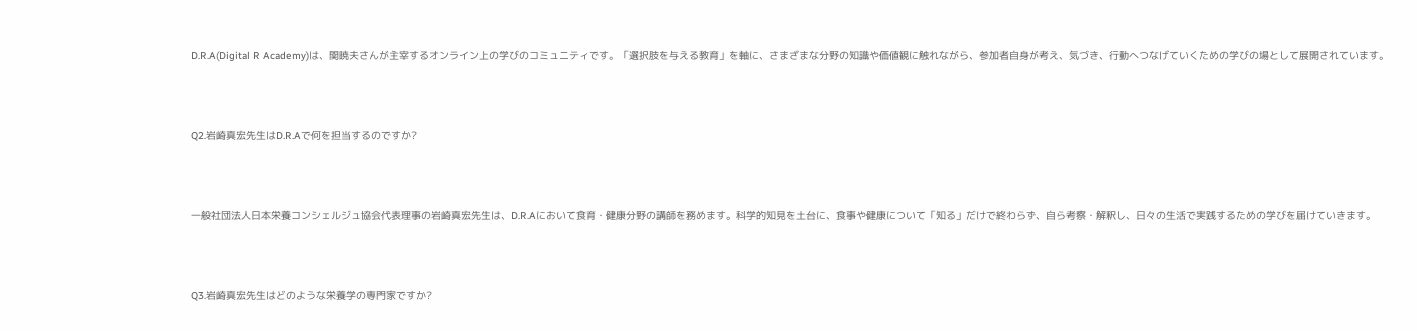D.R.A(Digital R Academy)は、関暁夫さんが主宰するオンライン上の学びのコミュニティです。「選択肢を与える教育」を軸に、さまざまな分野の知識や価値観に触れながら、参加者自身が考え、気づき、行動へつなげていくための学びの場として展開されています。



Q2.岩崎真宏先生はD.R.Aで何を担当するのですか?



一般社団法人日本栄養コンシェルジュ協会代表理事の岩崎真宏先生は、D.R.Aにおいて食育・健康分野の講師を務めます。科学的知見を土台に、食事や健康について「知る」だけで終わらず、自ら考察・解釈し、日々の生活で実践するための学びを届けていきます。



Q3.岩崎真宏先生はどのような栄養学の専門家ですか?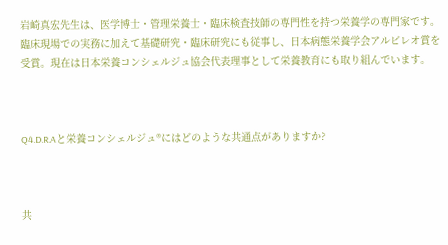岩崎真宏先生は、医学博士・管理栄養士・臨床検査技師の専門性を持つ栄養学の専門家です。臨床現場での実務に加えて基礎研究・臨床研究にも従事し、日本病態栄養学会アルビレオ賞を受賞。現在は日本栄養コンシェルジュ協会代表理事として栄養教育にも取り組んでいます。



Q4.D.R.Aと栄養コンシェルジュ®にはどのような共通点がありますか?



共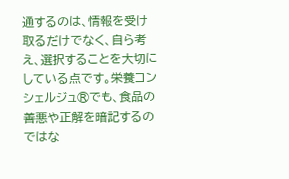通するのは、情報を受け取るだけでなく、自ら考え、選択することを大切にしている点です。栄養コンシェルジュ®でも、食品の善悪や正解を暗記するのではな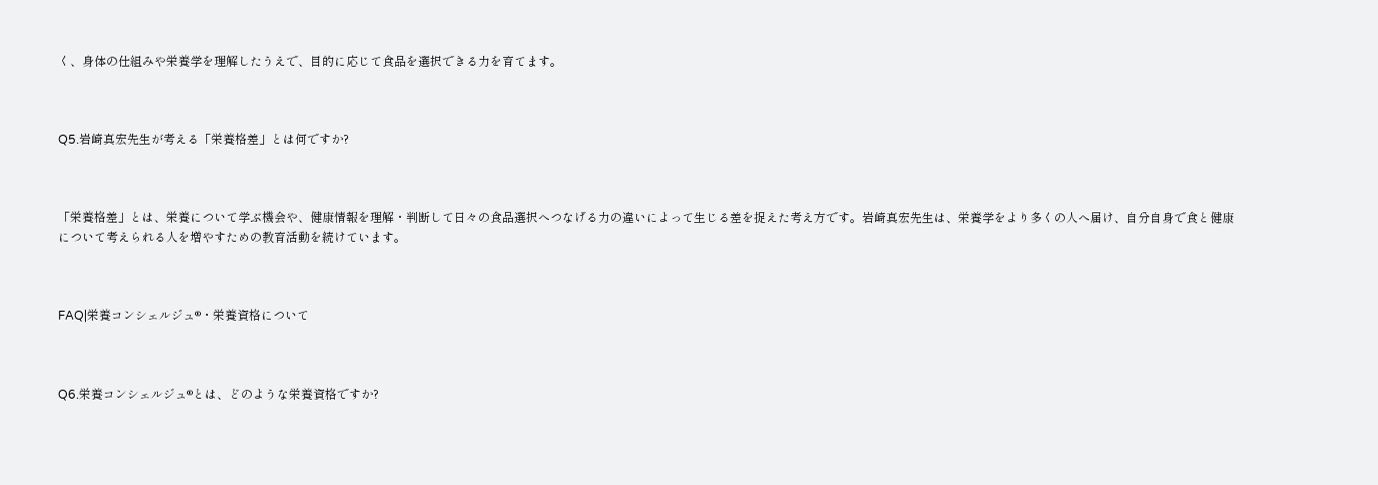く、身体の仕組みや栄養学を理解したうえで、目的に応じて食品を選択できる力を育てます。



Q5.岩崎真宏先生が考える「栄養格差」とは何ですか?



「栄養格差」とは、栄養について学ぶ機会や、健康情報を理解・判断して日々の食品選択へつなげる力の違いによって生じる差を捉えた考え方です。岩崎真宏先生は、栄養学をより多くの人へ届け、自分自身で食と健康について考えられる人を増やすための教育活動を続けています。



FAQ|栄養コンシェルジュ®・栄養資格について



Q6.栄養コンシェルジュ®とは、どのような栄養資格ですか?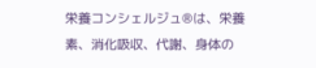栄養コンシェルジュ®は、栄養素、消化吸収、代謝、身体の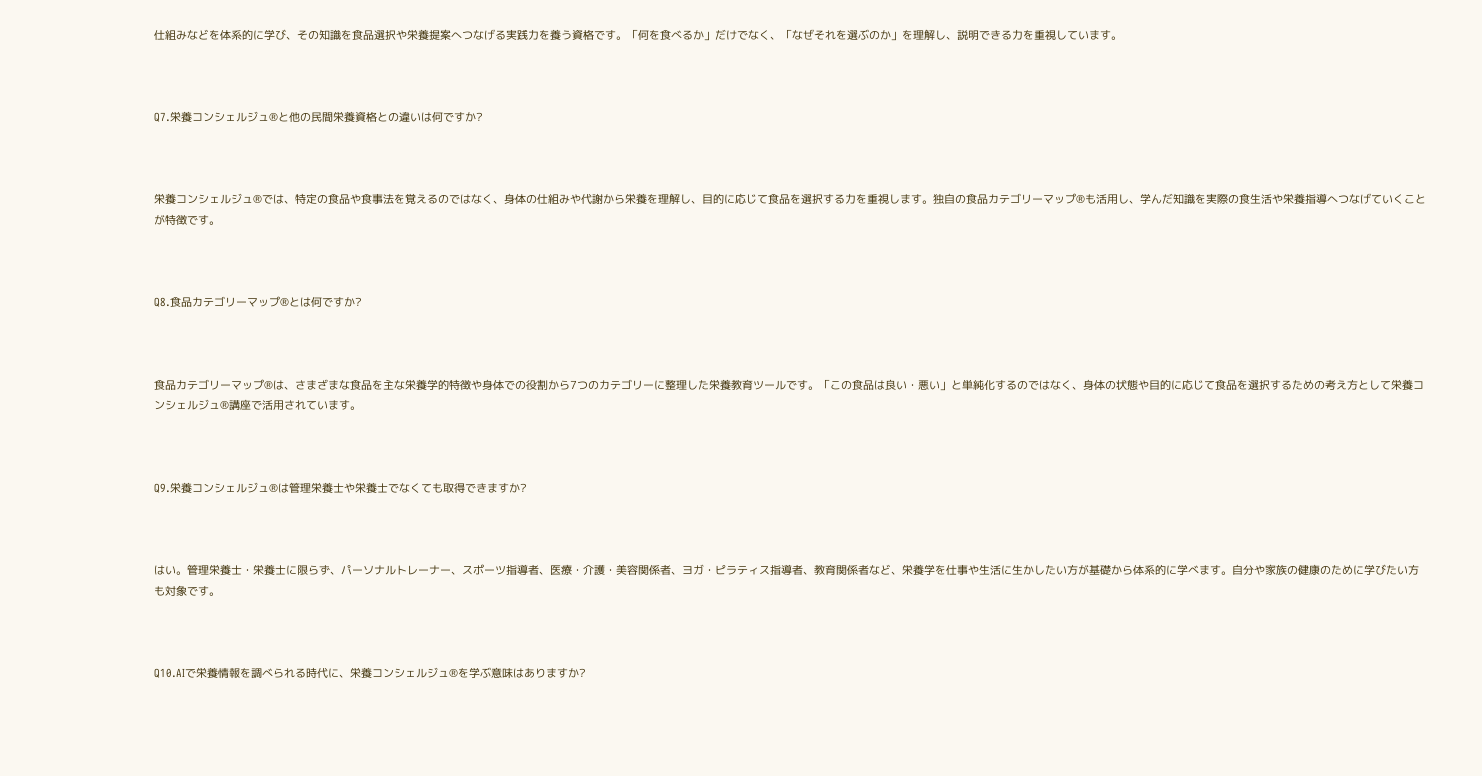仕組みなどを体系的に学び、その知識を食品選択や栄養提案へつなげる実践力を養う資格です。「何を食べるか」だけでなく、「なぜそれを選ぶのか」を理解し、説明できる力を重視しています。



Q7.栄養コンシェルジュ®と他の民間栄養資格との違いは何ですか?



栄養コンシェルジュ®では、特定の食品や食事法を覚えるのではなく、身体の仕組みや代謝から栄養を理解し、目的に応じて食品を選択する力を重視します。独自の食品カテゴリーマップ®も活用し、学んだ知識を実際の食生活や栄養指導へつなげていくことが特徴です。



Q8.食品カテゴリーマップ®とは何ですか?



食品カテゴリーマップ®は、さまざまな食品を主な栄養学的特徴や身体での役割から7つのカテゴリーに整理した栄養教育ツールです。「この食品は良い・悪い」と単純化するのではなく、身体の状態や目的に応じて食品を選択するための考え方として栄養コンシェルジュ®講座で活用されています。



Q9.栄養コンシェルジュ®は管理栄養士や栄養士でなくても取得できますか?



はい。管理栄養士・栄養士に限らず、パーソナルトレーナー、スポーツ指導者、医療・介護・美容関係者、ヨガ・ピラティス指導者、教育関係者など、栄養学を仕事や生活に生かしたい方が基礎から体系的に学べます。自分や家族の健康のために学びたい方も対象です。



Q10.AIで栄養情報を調べられる時代に、栄養コンシェルジュ®を学ぶ意味はありますか?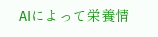AIによって栄養情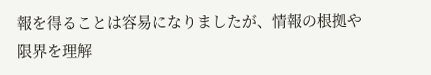報を得ることは容易になりましたが、情報の根拠や限界を理解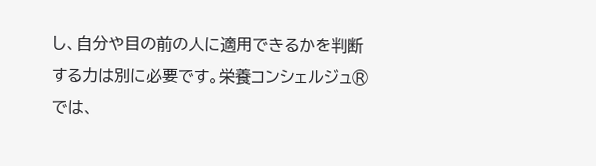し、自分や目の前の人に適用できるかを判断する力は別に必要です。栄養コンシェルジュ®では、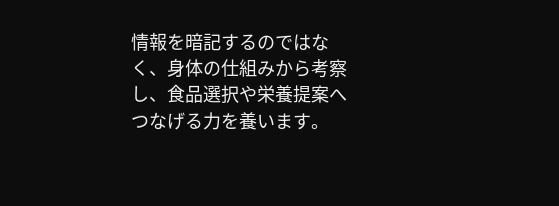情報を暗記するのではなく、身体の仕組みから考察し、食品選択や栄養提案へつなげる力を養います。